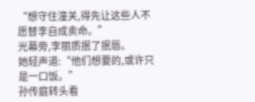“想守住潼关,得先让这些人不愿替李自成卖命。”
光幕旁,李丽质抿了抿唇。
她轻声道:“他们想要的,或许只是一口饭。”
孙传庭转头看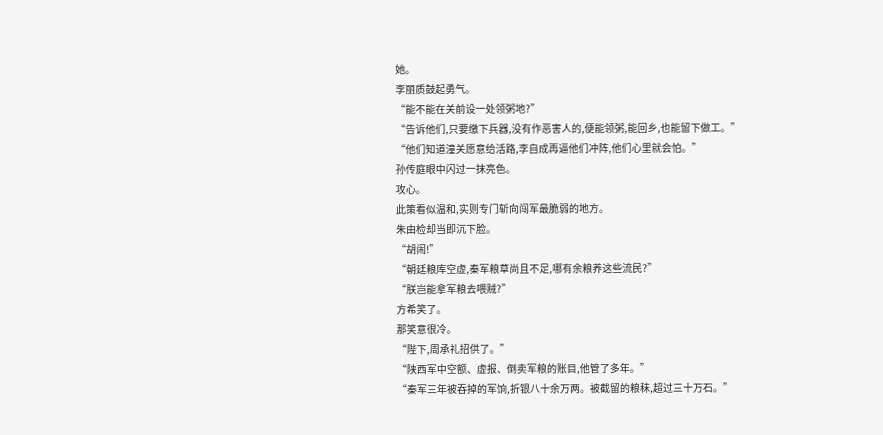她。
李丽质鼓起勇气。
“能不能在关前设一处领粥地?”
“告诉他们,只要缴下兵器,没有作恶害人的,便能领粥,能回乡,也能留下做工。”
“他们知道潼关愿意给活路,李自成再逼他们冲阵,他们心里就会怕。”
孙传庭眼中闪过一抹亮色。
攻心。
此策看似温和,实则专门斩向闯军最脆弱的地方。
朱由检却当即沉下脸。
“胡闹!”
“朝廷粮库空虚,秦军粮草尚且不足,哪有余粮养这些流民?”
“朕岂能拿军粮去喂贼?”
方希笑了。
那笑意很冷。
“陛下,周承礼招供了。”
“陕西军中空额、虚报、倒卖军粮的账目,他管了多年。”
“秦军三年被吞掉的军饷,折银八十余万两。被截留的粮秣,超过三十万石。”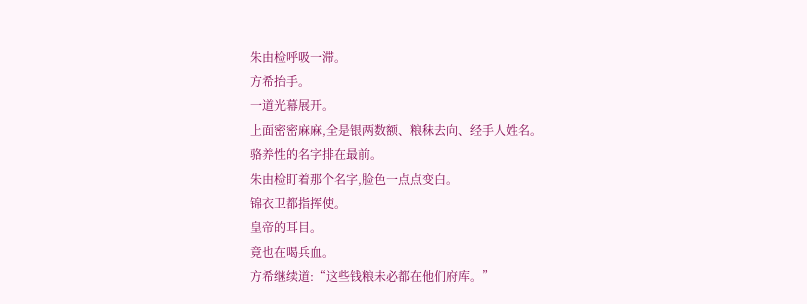朱由检呼吸一滞。
方希抬手。
一道光幕展开。
上面密密麻麻,全是银两数额、粮秣去向、经手人姓名。
骆养性的名字排在最前。
朱由检盯着那个名字,脸色一点点变白。
锦衣卫都指挥使。
皇帝的耳目。
竟也在喝兵血。
方希继续道:“这些钱粮未必都在他们府库。”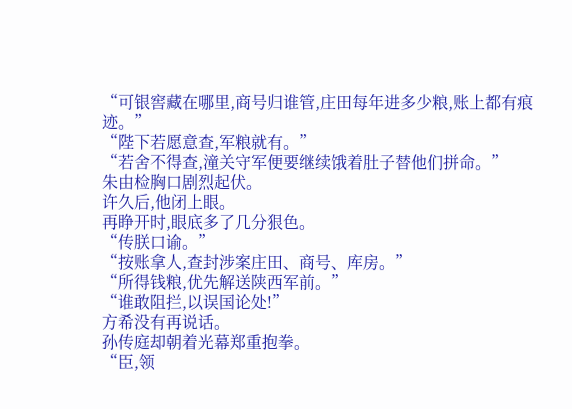“可银窖藏在哪里,商号归谁管,庄田每年进多少粮,账上都有痕迹。”
“陛下若愿意查,军粮就有。”
“若舍不得查,潼关守军便要继续饿着肚子替他们拼命。”
朱由检胸口剧烈起伏。
许久后,他闭上眼。
再睁开时,眼底多了几分狠色。
“传朕口谕。”
“按账拿人,查封涉案庄田、商号、库房。”
“所得钱粮,优先解送陕西军前。”
“谁敢阻拦,以误国论处!”
方希没有再说话。
孙传庭却朝着光幕郑重抱拳。
“臣,领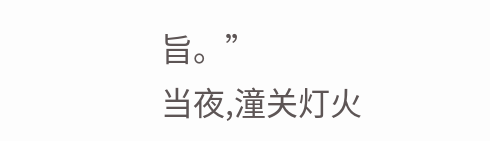旨。”
当夜,潼关灯火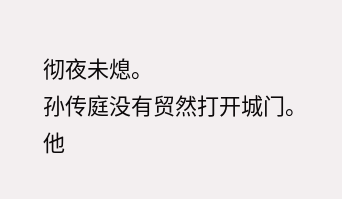彻夜未熄。
孙传庭没有贸然打开城门。
他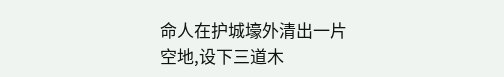命人在护城壕外清出一片空地,设下三道木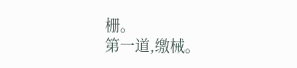栅。
第一道,缴械。